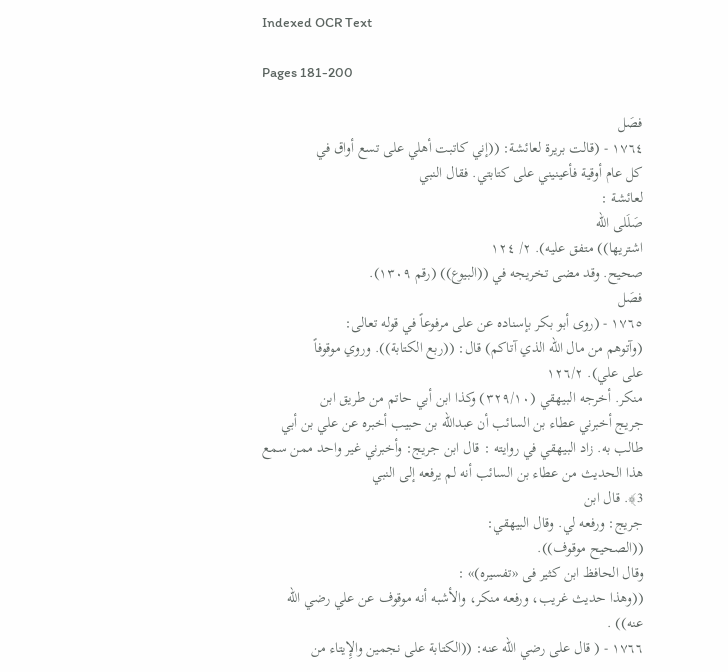Indexed OCR Text

Pages 181-200

فصَل
١٧٦٤ - (قالت بريرة لعائشة: ((إني كاتبت أهلي على تسع أواق في
كل عام أوقية فأعينيني على كتابتي. فقال النبي
لعائشة :
صَلَلى الله
اشتريها)) متفق عليه). ٢/ ١٢٤
صحيح. وقد مضى تخريجه في ((البيوع)) (رقم ١٣٠٩).
فصَل
١٧٦٥ - (روى أبو بكر بإسناده عن على مرفوعاً في قوله تعالى:
(وآتوهم من مال الله الذي آتاكم) قال: ((ربع الكتابة)). وروي موقوفاً
على علي). ١٢٦/٢
منكر. أخرجه البيهقي (٣٢٩/١٠) وكذا ابن أبي حاتم من طريق ابن
جريج أخبرني عطاء بن السائب أن عبدالله بن حبيب أخبره عن علي بن أبي
طالب به. زاد البيهقي في روايته : قال ابن جريج: وأخبرني غير واحد ممن سمع
هذا الحديث من عطاء بن السائب أنه لم يرفعه إلى النبي
3﴾. قال ابن
جريج: ورفعه لي. وقال البيهقي:
((الصحيح موقوف)).
وقال الحافظ ابن کثیر فی «تفسیرہ)» :
((وهذا حديث غريب، ورفعه منكر، والأشبه أنه موقوف عن علي رضي الله
عنه)) .
١٧٦٦ - ( قال على رضي الله عنه: ((الكتابة على نجمين والإِيتاء من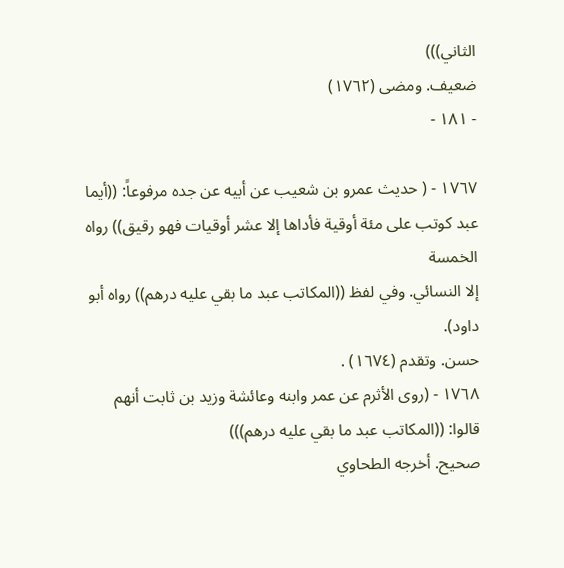الثاني)))
ضعيف. ومضى (١٧٦٢)
- ١٨١ -

١٧٦٧ - ( حديث عمرو بن شعيب عن أبيه عن جده مرفوعاً: ((أيما
عبد كوتب على مئة أوقية فأداها إلا عشر أوقيات فهو رقيق)) رواه الخمسة
إلا النسائي. وفي لفظ ((المكاتب عبد ما بقي عليه درهم)) رواه أبو داود).
حسن. وتقدم (١٦٧٤) .
١٧٦٨ - (روى الأثرم عن عمر وابنه وعائشة وزيد بن ثابت أنهم
قالوا: ((المكاتب عبد ما بقي عليه درهم)))
صحيح. أخرجه الطحاوي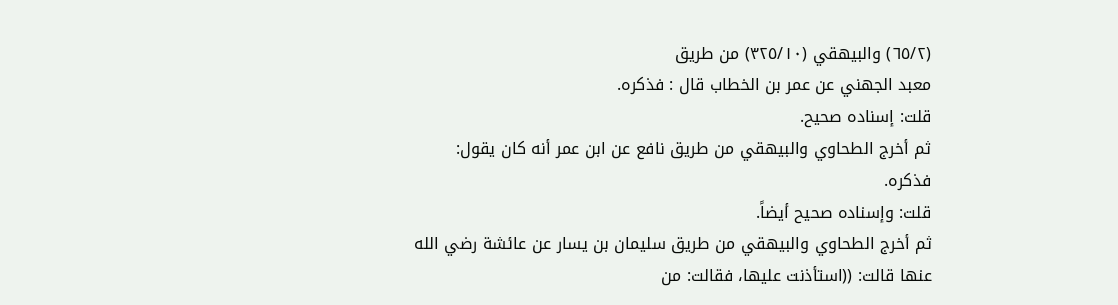(٦٥/٢) والبيهقي (٣٢٥/١٠) من طريق
معبد الجهني عن عمر بن الخطاب قال : فذكره.
قلت: إسناده صحيح.
ثم أخرج الطحاوي والبيهقي من طريق نافع عن ابن عمر أنه كان يقول:
فذكره.
قلت: وإسناده صحيح أيضاً.
ثم أخرج الطحاوي والبيهقي من طريق سليمان بن يسار عن عائشة رضي الله
عنها قالت: ((استأذنت عليها، فقالت: من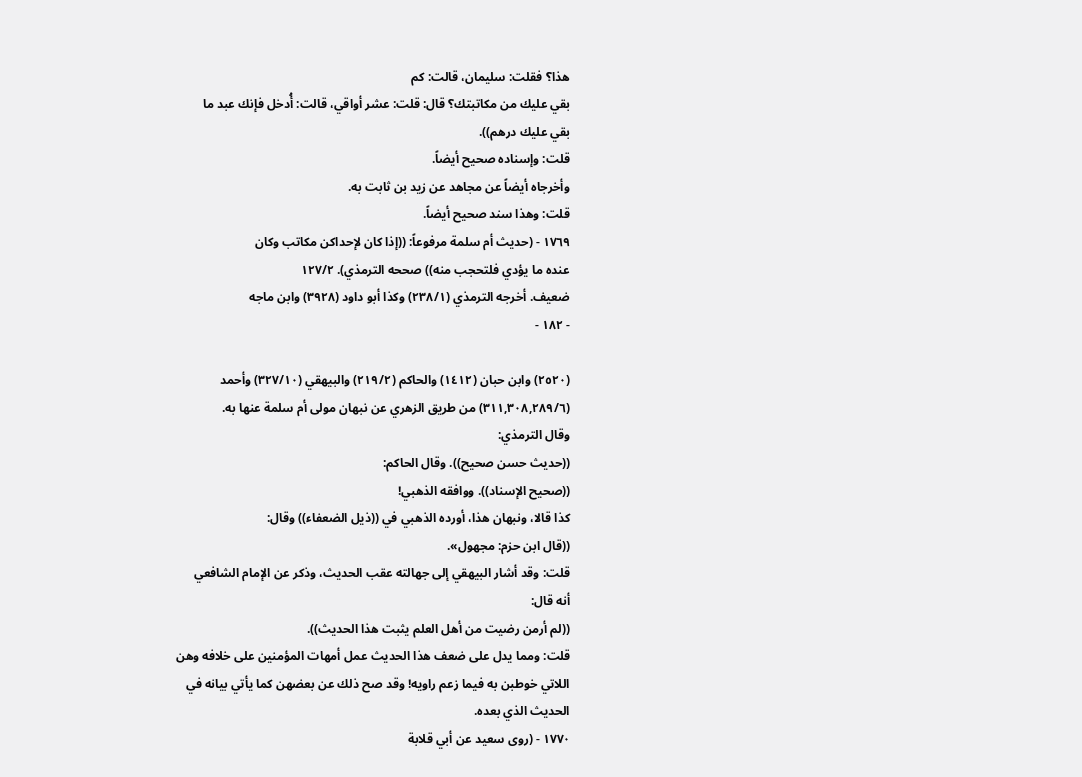هذا؟ فقلت: سليمان، قالت: كم
بقي عليك من مكاتبتك؟ قال: قلت: عشر أواقي، قالت: أُدخل فإنك عبد ما
بقي عليك درهم)).
قلت: وإسناده صحيح أيضاً.
وأخرجاه أيضاً عن مجاهد عن زيد بن ثابت به.
قلت: وهذا سند صحيح أيضاً.
١٧٦٩ - (حديث أم سلمة مرفوعاً: ((إذا كان لإحداكن مكاتب وكان
عنده ما يؤدي فلتحجب منه)) صححه الترمذي). ١٢٧/٢
ضعيف. أخرجه الترمذي (٢٣٨/١) وكذا أبو داود (٣٩٢٨) وابن ماجه
- ١٨٢ -

(٢٥٢٠) وابن حبان (١٤١٢) والحاكم (٢١٩/٢) والبيهقي (٣٢٧/١٠) وأحمد
(٣١١,٣٠٨,٢٨٩/٦) من طريق الزهري عن نبهان مولى أم سلمة عنها به.
وقال الترمذي:
((حديث حسن صحيح)). وقال الحاكم:
((صحيح الإسناد)). ووافقه الذهبي!
كذا قالا، ونبهان هذا، أورده الذهبي في ((ذيل الضعفاء)) وقال:
((قال ابن حزم: مجهول».
قلت: وقد أشار البيهقي إلى جهالته عقب الحديث، وذكر عن الإمام الشافعي
أنه قال:
((لم أرمن رضيت من أهل العلم يثبت هذا الحديث)).
قلت: ومما يدل على ضعف هذا الحديث عمل أمهات المؤمنين على خلافه وهن
اللاتي خوطبن به فيما زعم راويه! وقد صح ذلك عن بعضهن كما يأتي بيانه في
الحدیث الذي بعده.
١٧٧٠ - (روى سعيد عن أبي قلابة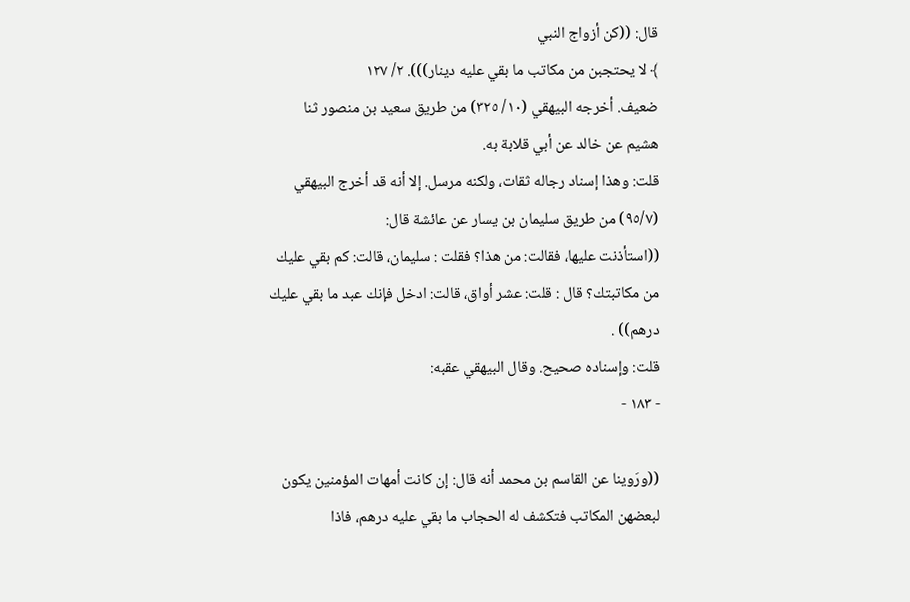قال: ((كن أزواج النبي
﴾ لا يحتجبن من مكاتب ما بقي عليه دينار))). ٢/ ١٢٧
ضعيف. أخرجه البيهقي (١٠/ ٣٢٥) من طريق سعيد بن منصور ثنا
هشیم عن خالد عن أبي قلابة به.
قلت: وهذا إسناد رجاله ثقات، ولكنه مرسل. إلا أنه قد أخرج البيهقي
(٩٥/٧) من طريق سليمان بن يسار عن عائشة قال:
((استأذنت عليها، فقالت: من هذا؟ فقلت : سليمان، قالت: كم بقي عليك
من مكاتبتك؟ قال : قلت: عشر أواق، قالت: ادخل فإنك عبد ما بقي عليك
درهم)) .
قلت: وإسناده صحيح. وقال البيهقي عقبه:
- ١٨٣ -

((ورَوينا عن القاسم بن محمد أنه قال: إن كانت أمهات المؤمنين يكون
لبعضهن المكاتب فتكشف له الحجاب ما بقي عليه درهم، فاذا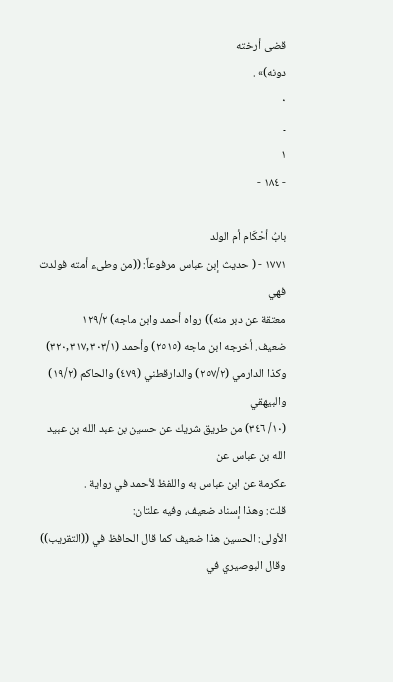قضى أرخته
دونه)» .
٠
۔
١
- ١٨٤ -

بابُ أحْكَام أم الولد
١٧٧١ - ( حديث إبن عباس مرفوعاً: ((من وطىء أمته فولدت فهي
معتقة عن دبر منه)) رواه أحمد وابن ماجه) ١٢٩/٢
ضعيف. أخرجه ابن ماجه (٢٥١٥) وأحمد (٣٢٠,٣١٧,٣٠٣/١)
وكذا الدارمي (٢٥٧/٢) والدارقطني (٤٧٩) والحاكم (١٩/٢) والبيهقي
(١٠/ ٣٤٦) من طريق شريك عن حسين بن عبد الله بن عبيد الله بن عباس عن
عكرمة عن ابن عباس به واللفظ لأحمد في رواية .
قلت: وهذا إسناد ضعيف، وفيه علتان:
الأولى: الحسين هذا ضعيف كما قال الحافظ في ((التقريب)) وقال البوصيري في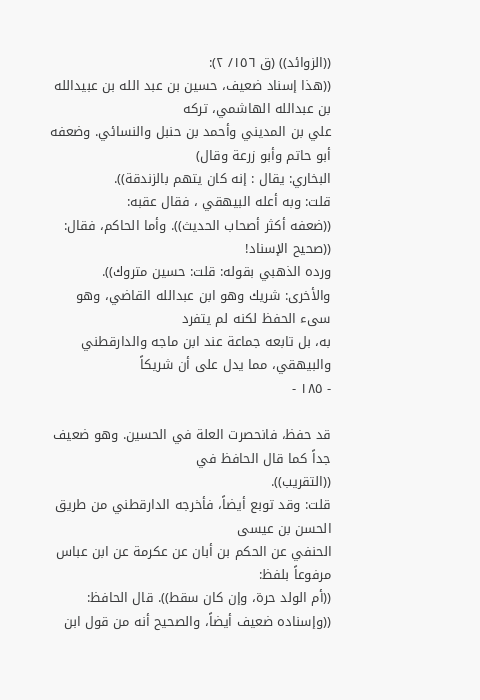((الزوائد)) (ق ١٥٦/ ٢):
((هذا إسناد ضعيف، حسين بن عبد الله بن عبيدالله بن عبدالله الهاشمي، تركه
علي بن المديني وأحمد بن حنبل والنسائي. وضعفه أبو حاتم وأبو زرعة وقال)
البخاري: يقال : إنه كان يتهم بالزندقة)).
قلت: وبه أعله البيهقي ، فقال عقبه:
((ضعفه أكثر أصحاب الحديث)). وأما الحاكم، فقال: ((صحيح الإسناد!
ورده الذهبي بقوله: قلت: حسين متروك)).
والأخرى: شريك وهو ابن عبدالله القاضي، وهو سىء الحفظ لكنه لم يتفرد
به، بل تابعه جماعة عند ابن ماجه والدارقطني والبيهقي، مما يدل على أن شريكاً
- ١٨٥ -

قد حفظ، فانحصرت العلة في الحسين. وهو ضعيف جداً كما قال الحافظ في
((التقريب)).
قلت: وقد توبع أيضاً، فأخرجه الدارقطني من طريق الحسن بن عيسى
الحنفي عن الحكم بن أبان عن عكرمة عن ابن عباس مرفوعاً بلفظ:
((أم الولد حرة، وإن كان سقط)). قال الحافظ:
((وإسناده ضعيف أيضاً، والصحيح أنه من قول ابن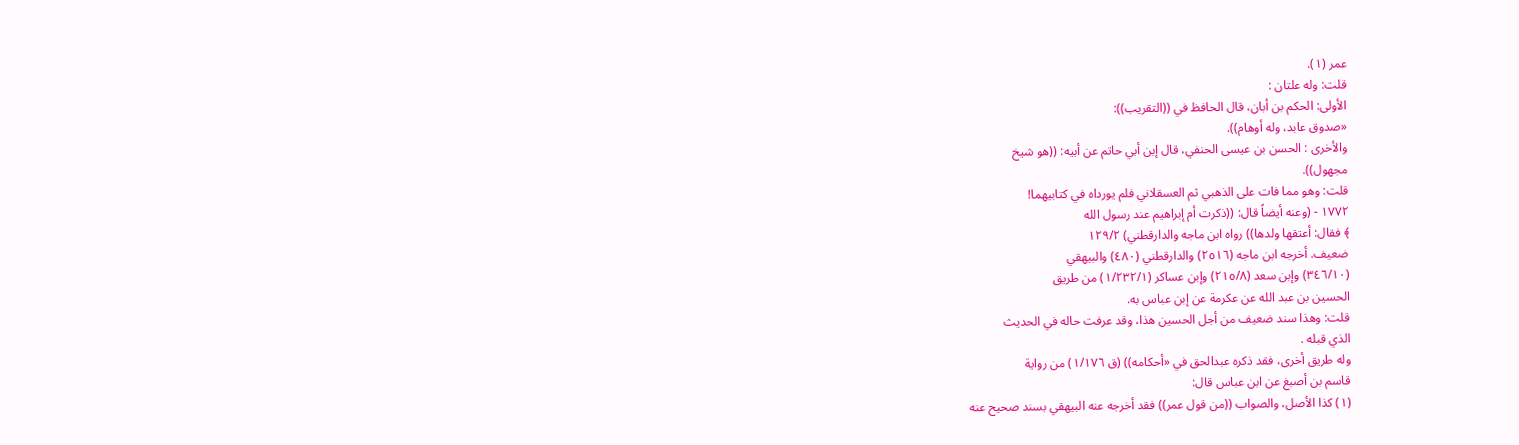عمر (١).
قلت: وله علتان :
الأولى: الحكم بن أبان، قال الحافظ في ((التقريب)):
«صدوق عابد، وله أوهام)).
والأخرى : الحسن بن عيسى الحنفي، قال إبن أبي حاتم عن أبيه: ((هو شيخ
مجهول)).
قلت: وهو مما فات على الذهبي ثم العسقلاني فلم یورداه في کتابیھما!
١٧٧٢ - (وعنه أيضاً قال: ((ذكرت أم إبراهيم عند رسول الله
﴾ فقال: أعتقها ولدها)) رواه ابن ماجه والدارقطني) ١٢٩/٢
ضعيف. أخرجه ابن ماجه (٢٥١٦) والدارقطني (٤٨٠) والبيهقي
(٣٤٦/١٠) وإبن سعد (٢١٥/٨) وإبن عساكر (١/٢٣٢/١) من طريق
الحسين بن عبد الله عن عكرمة عن إبن عباس به.
قلت: وهذا سند ضعيف من أجل الحسين هذا، وقد عرفت حاله في الحديث
الذي قبله .
وله طریق أخرى، فقد ذكره عبدالحق في «أحكامه)) (ق ١/١٧٦) من رواية
قاسم بن أصبغ عن ابن عباس قال:
(١) كذا الأصل، والصواب ((من قول عمر)) فقد أخرجه عنه البيهقي بسند صحيح عنه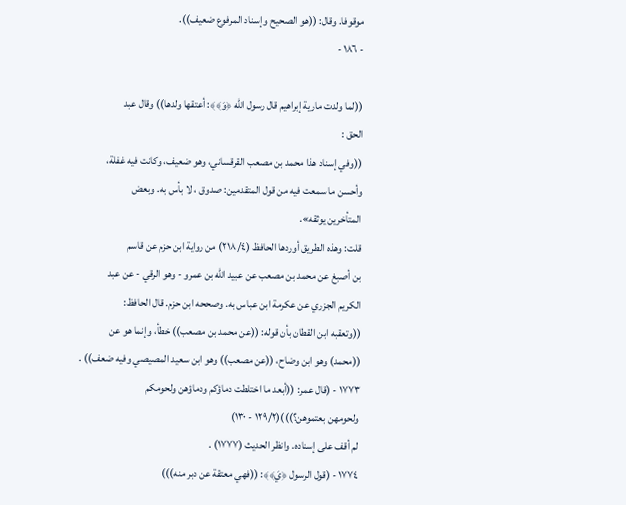موقوفا. وقال: ((هو الصحيح وإسناد المرفوع ضعيف)).
- ١٨٦ -

((لما ولدت مارية إبراهيم قال رسول الله ﴿وَ﴾﴾: أعتقها ولدها)) وقال عبد
الحق :
((وفي إسناد هذا محمد بن مصعب القرقساني، وهو ضعيف، وكانت فيه غفلة،
وأحسن ما سمعت فيه من قول المتقدمين: صدوق ، لا بأس به. وبعض
المتأخرین یوثقه».
قلت: وهذه الطريق أوردها الحافظ (٢١٨/٤) من رواية ابن حزم عن قاسم
بن أصبغ عن محمد بن مصعب عن عبيد الله بن عمرو - وهو الرقي - عن عبد
الكريم الجزري عن عكرمة ابن عباس به. وصححه ابن حزم. قال الحافظ:
((وتعقبه ابن القطان بأن قوله: ((عن محمد بن مصعب)) خطأ، وإنما هو عن
((محمد) وهو ابن وضاح، ((عن مصعب)) وهو ابن سعيد المصيصي وفيه ضعف)) .
١٧٧٣ - (قال عمر: ((أبعد ما اختلطت دماؤكم ودماؤهن ولحومكم
ولحومهن بعتموهن؟)))(١٢٩/٢ - ١٣٠)
لم أقف على إسناده. وانظر الحديث (١٧٧٧) .
١٧٧٤ - (قول الرسول ﴿يَ﴾﴾: ((فهي معتقة عن دبر منه)))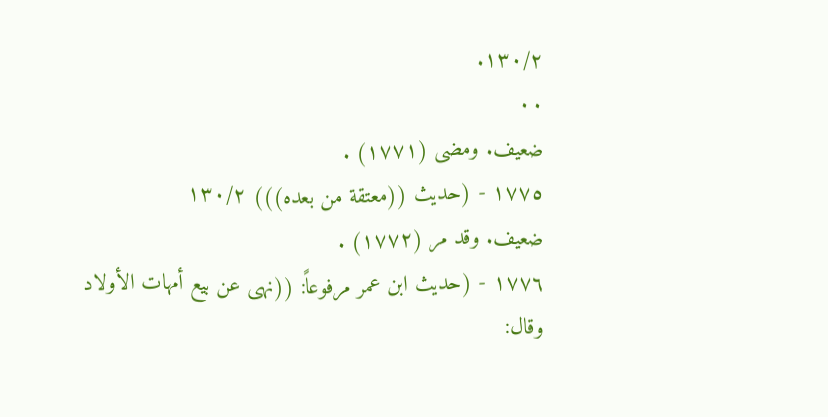١٣٠/٢.
٠٠
ضعيف. ومضى (١٧٧١) .
١٧٧٥ - (حديث ((معتقة من بعده))) ١٣٠/٢
ضعيف. وقد مر (١٧٧٢) .
١٧٧٦ - (حديث ابن عمر مرفوعاً: ((نهى عن بيع أمهات الأولاد
وقال: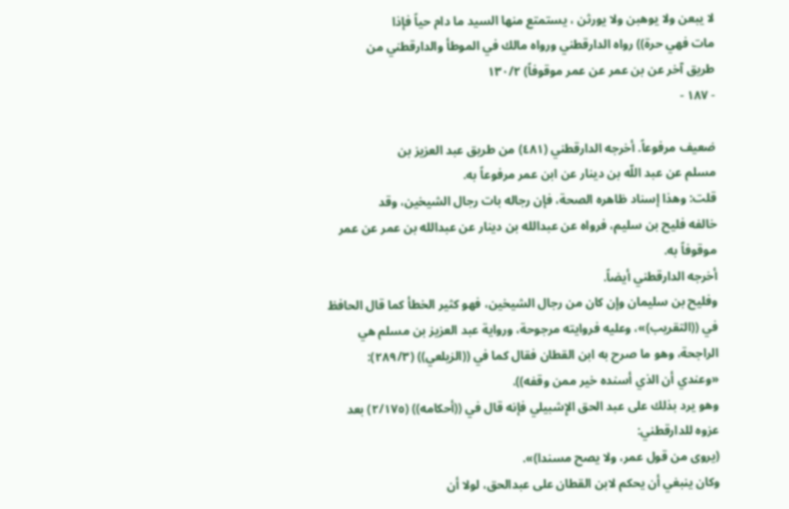لا يبعن ولا يوهبن ولا يورثن ، يستمتع منها السيد ما دام حياً فإذا
مات فهي حرة)) رواه الدارقطني ورواه مالك في الموطأ والدارقطني من
طريق آخر عن بن عمر عن عمر موقوفاً) ١٣٠/٢
- ١٨٧ -

ضعيف مرفوعاً. أخرجه الدارقطني (٤٨١) من طريق عبد العزيز بن
مسلم عن عبد اللّه بن دينار عن ابن عمر مرفوعاً به.
قلت: وهذا إسناد ظاهره الصحة، فإن رجاله بات رجال الشيخين، وقد
خالفه فليح بن سليم، فرواه عن عبدالله بن دينار عن عبدالله بن عمر عن عمر
موقوفاً به.
أخرجه الدارقطني أيضاً.
وفليح بن سليمان وإن كان من رجال الشيخين، فهو كثير الخطأ كما قال الحافظ
في ((التقريب)»، وعليه فروايته مرجوحة، ورواية عبد العزيز بن مسلم هي
الراجحة، وهو ما صرح به ابن القطان فقال كما في ((الزيلعي)) (٢٨٩/٣):
«وعندي أن الذي أسنده خیر ممن وقفه)).
وهو يرد بذلك على عبد الحق الإِشبيلي فإنه قال في ((أحكامه)) (٢/١٧٥) بعد
عزوه للدارقطني:
(یروی من قول عمر، ولا يصح مسندا)».
وكان ينبغي أن يحكم لابن القطان على عبدالحق، لولا أن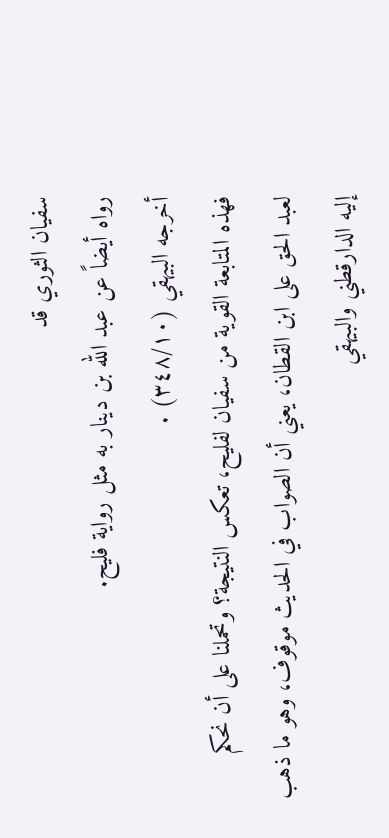سفيان الثوري قد
رواه أيضاً عن عبد الله بن دينار به مثل رواية فليح.
أخرجه البيهقي (٣٤٨/١٠) .
فهذه المتابعة القوية من سفيان لفليح، تعكس النتيجة؟ وتحملنا على أن نحكم
لعبد الحق على ابن القطان، يعني أن الصواب في الحديث موقوف، وهو ما ذهب
إليه الدارقطني والبيهقي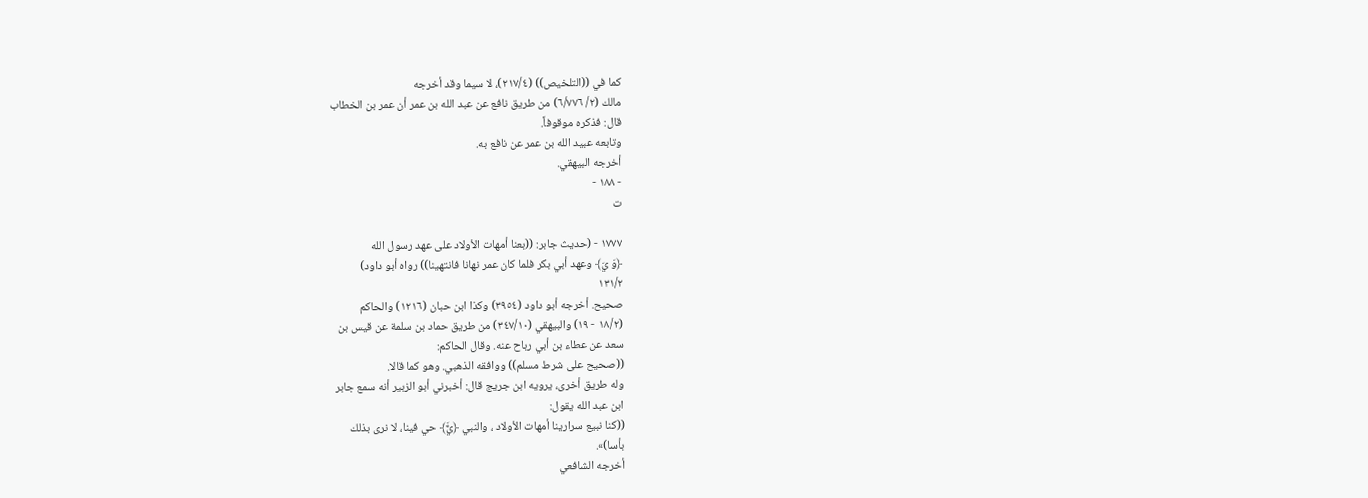كما في ((التلخيص)) (٢١٧/٤)، لا سيما وقد أخرجه
مالك (٢/ ٦/٧٧٦) من طريق نافع عن عبد الله بن عمر أن عمر بن الخطاب
قال: فذكره موقوفاً.
وتابعه عبيد الله بن عمر عن نافع به.
أخرجه البيهقي.
- ١٨٨ -
ت

١٧٧٧ - (حديث جابر: ((بعنا أمهات الأولاد على عهد رسول الله
﴿وَ يَ﴾ وعهد أبي بكر فلما كان عمر نهانا فانتهينا)) رواه أبو داود)
١٣١/٢
صحيح. أخرجه أبو داود (٣٩٥٤) وكذا ابن حبان (١٢١٦) والحاكم
(١٨/٢ - ١٩) والبيهقي (٣٤٧/١٠) من طريق حماد بن سلمة عن قيس بن
سعد عن عطاء بن أبي رباح عنه. وقال الحاكم:
((صحيح على شرط مسلم)) ووافقه الذهبي. وهو كما قالا.
وله طريق أخرى، يرويه ابن جريج قال: أخبرني أبو الزبير أنه سمع جابر
ابن عبد الله يقول:
((كنا نبيع سرارينا أمهات الأولاد ، والنبي ﴿يٌَّ﴾ حي فينا، لا نرى بذلك
بأسا)».
أخرجه الشافعي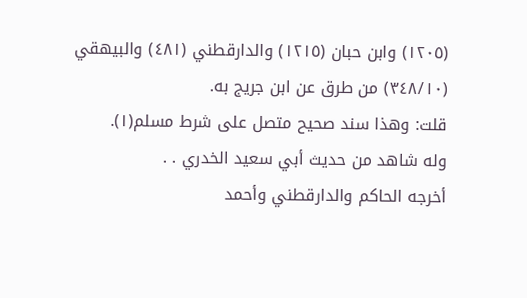(١٢٠٥) وابن حبان (١٢١٥) والدارقطني (٤٨١) والبيهقي
(٣٤٨/١٠) من طرق عن ابن جريج به.
قلت: وهذا سند صحيح متصل على شرط مسلم(١).
وله شاهد من حديث أبي سعيد الخدري . .
أخرجه الحاكم والدارقطني وأحمد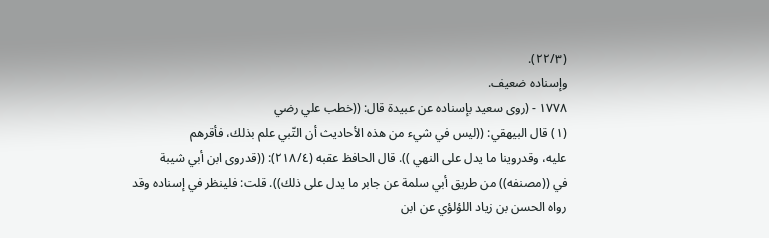(٢٢/٣).
وإسناده ضعيف.
١٧٧٨ - (روى سعيد بإسناده عن عبيدة قال: ((خطب علي رضي
(١) قال البيهقي: ((ليس في شيء من هذه الأحاديث أن التّبي علم بذلك، فأقرهم
عليه، وقدروينا ما يدل على النهي )). قال الحافظ عقبه (٢١٨/٤): ((قدروى ابن أبي شيبة
في ((مصنفه)) من طريق أبي سلمة عن جابر ما يدل على ذلك)). قلت: فلينظر في إسناده وقد
رواه الحسن بن زياد اللؤلؤي عن ابن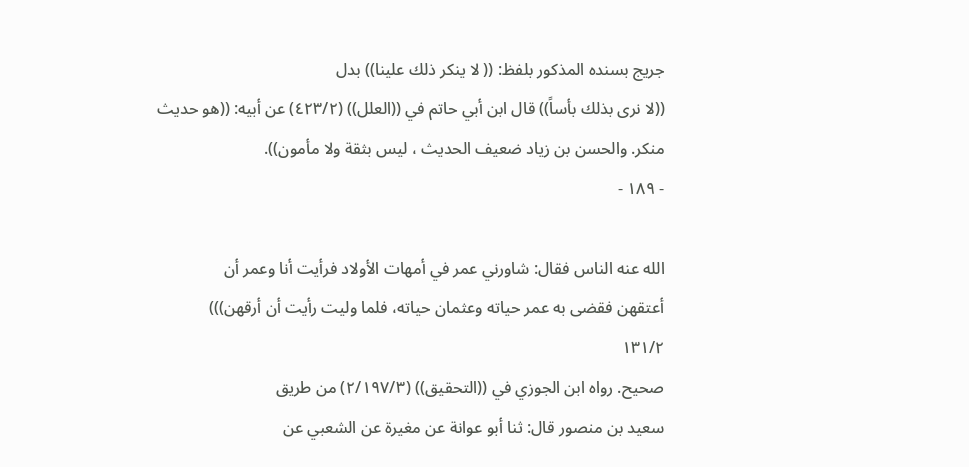جريج بسنده المذكور بلفظ: (( لا ينكر ذلك علينا)) بدل
((لا نرى بذلك بأساً)) قال ابن أبي حاتم في ((العلل)) (٤٢٣/٢) عن أبيه: ((هو حديث
منكر. والحسن بن زياد ضعيف الحديث ، ليس بثقة ولا مأمون)).
- ١٨٩ -

الله عنه الناس فقال: شاورني عمر في أمهات الأولاد فرأيت أنا وعمر أن
أعتقهن فقضى به عمر حياته وعثمان حياته، فلما وليت رأيت أن أرقهن)))
١٣١/٢
صحيح. رواه ابن الجوزي في ((التحقيق)) (٢/١٩٧/٣) من طريق
سعيد بن منصور قال: ثنا أبو عوانة عن مغيرة عن الشعبي عن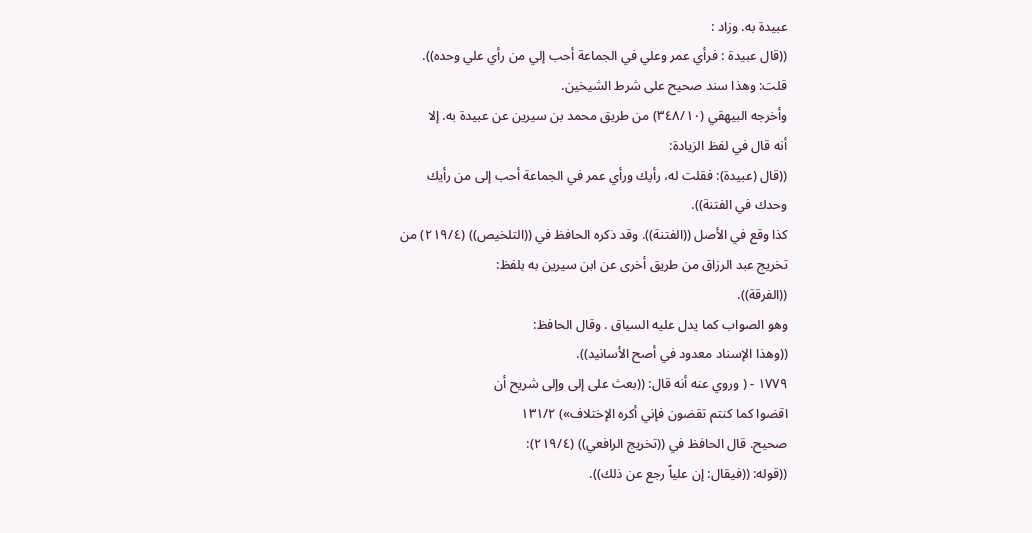عبيدة به. وزاد :
((قال عبيدة : فرأي عمر وعلي في الجماعة أحب إلي من رأي علي وحده)).
قلت: وهذا سند صحيح على شرط الشيخين.
وأخرجه البيهقي (٣٤٨/١٠) من طريق محمد بن سيرين عن عبيدة به. إلا
أنه قال في لفظ الزيادة:
((قال (عبيدة): فقلت له، رأيك ورأي عمر في الجماعة أحب إلى من رأيك
وحدك في الفتنة)).
كذا وقع في الأصل ((الفتنة)). وقد ذكره الحافظ في ((التلخيص)) (٢١٩/٤) من
تخريج عبد الرزاق من طريق أخرى عن ابن سيرين به بلفظ:
((الفرقة)).
وهو الصواب كما يدل عليه السياق . وقال الحافظ:
((وهذا الإسناد معدود في أصح الأسانيد)).
١٧٧٩ - ( وروي عنه أنه قال: ((بعث على إلى وإلى شريح أن
اقضوا كما كنتم تقضون فإني أكره الإختلاف») ١٣١/٢
صحيح. قال الحافظ في ((تخريج الرافعي)) (٢١٩/٤):
((قوله: ((فيقال: إن علياً رجع عن ذلك)).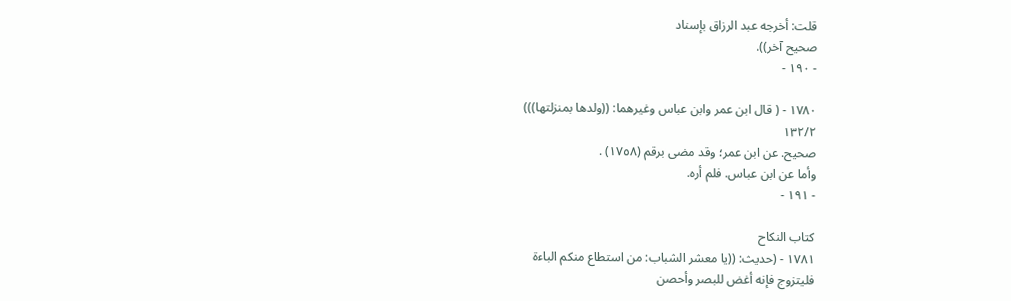قلت: أخرجه عبد الرزاق بإسناد
صحیح آخر)).
- ١٩٠ -

١٧٨٠ - ( قال ابن عمر وابن عباس وغيرهما: ((ولدها بمنزلتها)))
١٣٢/٢
صحيح. عن ابن عمر؛ وقد مضى برقم (١٧٥٨) .
وأما عن ابن عباس. فلم أره.
- ١٩١ -

كتاب النكاح
١٧٨١ - (حديث: ((يا معشر الشباب: من استطاع منكم الباءة
فليتزوج فإنه أغض للبصر وأحصن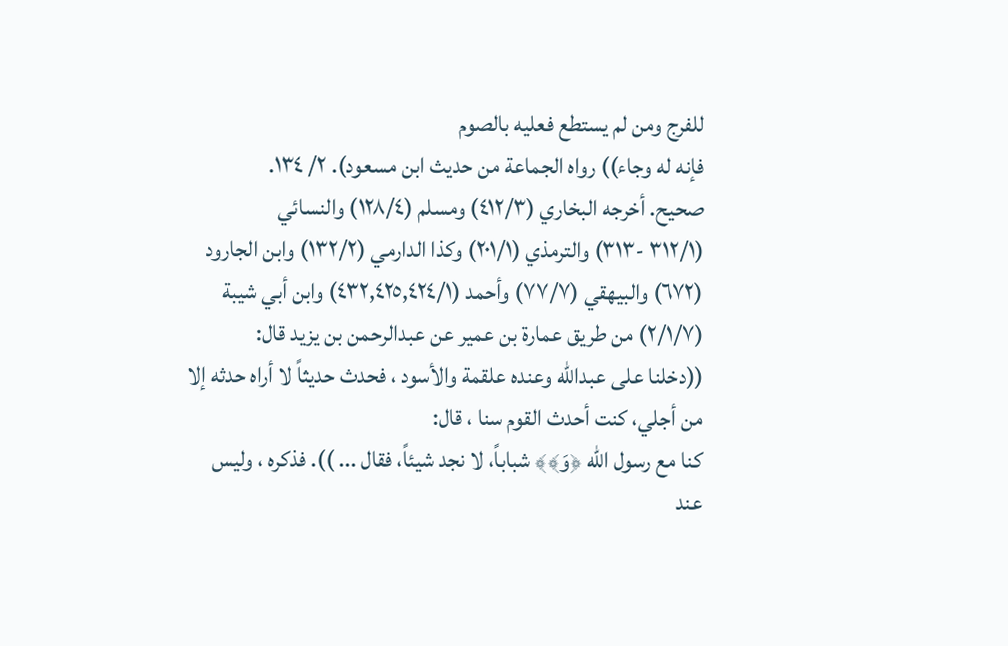للفرج ومن لم يستطع فعليه بالصوم
فإنه له وجاء)) رواه الجماعة من حديث ابن مسعود). ٢/ ١٣٤.
صحيح. أخرجه البخاري (٤١٢/٣) ومسلم (١٢٨/٤) والنسائي
(٣١٢/١ -٣١٣) والترمذي (٢٠١/١) وكذا الدارمي (١٣٢/٢) وابن الجارود
(٦٧٢) والبيهقي (٧٧/٧) وأحمد (٤٣٢,٤٢٥,٤٢٤/١) وابن أبي شيبة
(٢/١/٧) من طريق عمارة بن عمير عن عبدالرحمن بن يزيد قال:
((دخلنا على عبدالله وعنده علقمة والأسود ، فحدث حديثاً لا أراه حدثه إلا
من أجلي، كنت أحدث القوم سنا ، قال:
كنا مع رسول الله ﴿وَ﴾﴾ شباباً، لا نجد شيئاً، فقال ... )). فذكره ، وليس
عند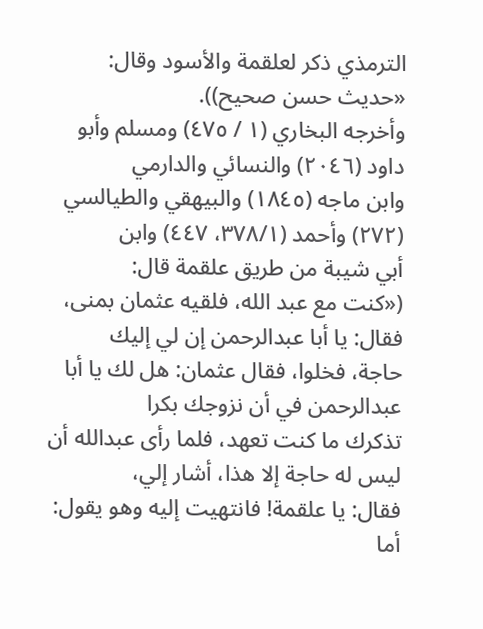الترمذي ذكر لعلقمة والأسود وقال:
«حديث حسن صحيح)).
وأخرجه البخاري (١ / ٤٧٥) ومسلم وأبو داود (٢٠٤٦) والنسائي والدارمي
وابن ماجه (١٨٤٥) والبيهقي والطيالسي (٢٧٢) وأحمد (٣٧٨/١، ٤٤٧) وابن
أبي شيبة من طريق علقمة قال:
(«كنت مع عبد الله، فلقيه عثمان بمنى، فقال: يا أبا عبدالرحمن إن لي إليك
حاجة، فخلوا، فقال عثمان: هل لك يا أبا عبدالرحمن في أن نزوجك بكرا
تذكرك ما كنت تعهد، فلما رأى عبدالله أن ليس له حاجة إلا هذا، أشار إلي،
فقال: يا علقمة! فانتهيت إليه وهو يقول: أما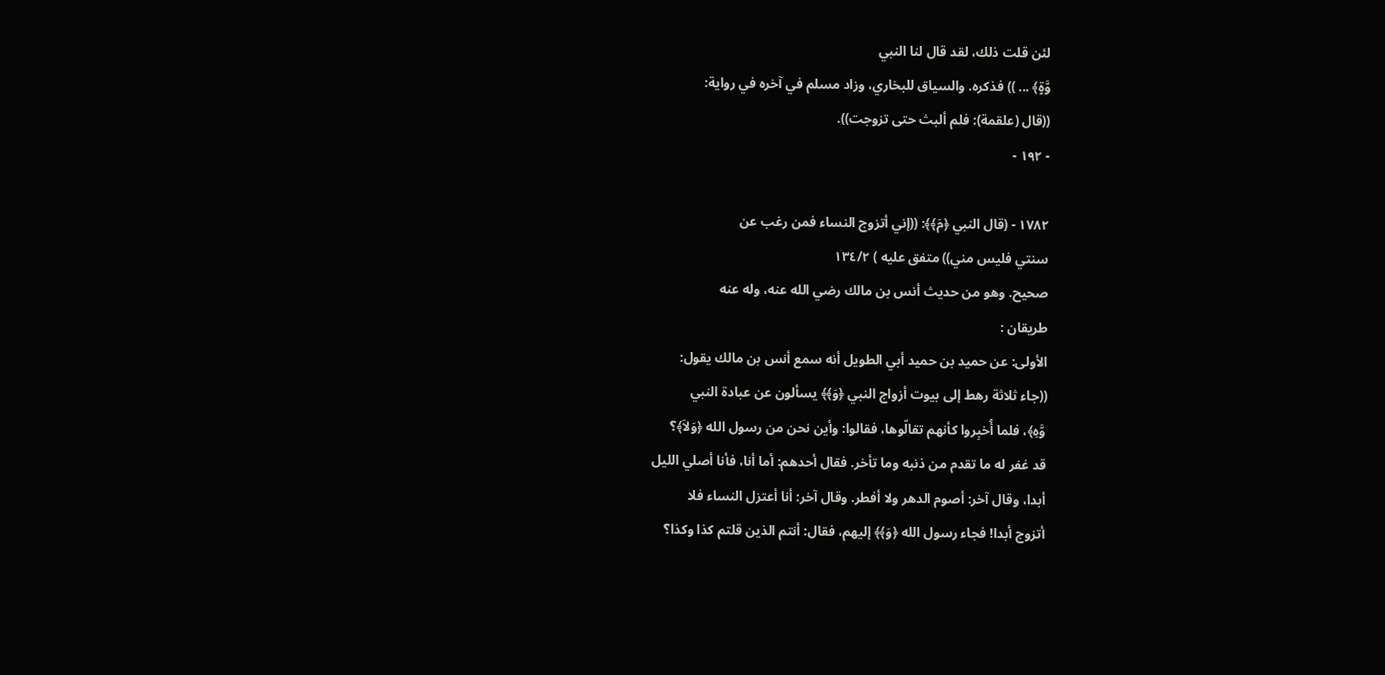لئن قلت ذلك، لقد قال لنا النبي
وَّةٍ﴾ ... )) فذكره. والسياق للبخاري، وزاد مسلم في آخره في رواية:
((قال (علقمة): فلم ألبث حتى تزوجت)).
- ١٩٢ -

١٧٨٢ - (قال النبي ﴿مَ﴾﴾: ((إني أتزوج النساء فمن رغب عن
سنتي فليس مني)) متفق عليه ) ١٣٤/٢
صحيح. وهو من حديث أنس بن مالك رضي الله عنه، وله عنه
طريقان :
الأولى: عن حميد بن حميد أبي الطويل أنه سمع أنس بن مالك يقول:
((جاء ثلاثة رهط إلى بيوت أزواج النبي ﴿وَ﴾﴾ يسألون عن عبادة النبي
وَّهِ﴾، فلما أُخبِروا كأنهم تقالّوها، فقالوا: وأين نحن من رسول الله ﴿وَلاَ﴾؟
قد غفر له ما تقدم من ذنبه وما تأخر. فقال أحدهم: أما أنا، فأنا أصلي الليل
أبدا، وقال آخر: أصوم الدهر ولا أفطر. وقال آخر: أنا أعتزل النساء فلا
أتزوج أبدا! فجاء رسول الله ﴿وَ﴾﴾ إليهم، فقال: أنتم الذين قلتم كذا وكذا؟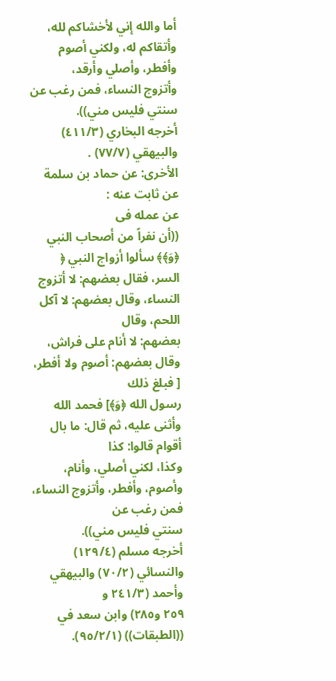أما والله إني لأخشاكم لله، وأتقاكم له، ولكني أصوم وأفطر، وأصلي وأرقد،
وأتزوج النساء، فمن رغب عن سنتي فليس مني)).
أخرجه البخاري (٤١١/٣) والبيهقي (٧٧/٧) .
الأخری: عن حماد بن سلمة عن ثابت عنه :
عن عمله فى
((أن نفراً من أصحاب النبي ﴿وَ﴾﴾ سألوا أزواج النبي ﴿
السر، فقال بعضهم: لا أتزوج النساء، وقال بعضهم: لا آكل اللحم، وقال
بعضهم: لا أنام على فراش، وقال بعضهم: أصوم ولا أفطر، [ فبلغ ذلك
رسول الله ﴿وَ﴾] فحمد الله وأثنى عليه، ثم قال: ما بال أقوام قالوا: كذا
وكذا، لكني أصلي، وأنام، وأصوم، وأفطر، وأتزوج النساء، فمن رغب عن
سنتي فليس مني)).
أخرجه مسلم (١٢٩/٤) والنسائي (٧٠/٢) والبيهقي وأحمد (٢٤١/٣ و
٢٥٩ و٢٨٥) وابن سعد في ((الطبقات)) (٩٥/٢/١).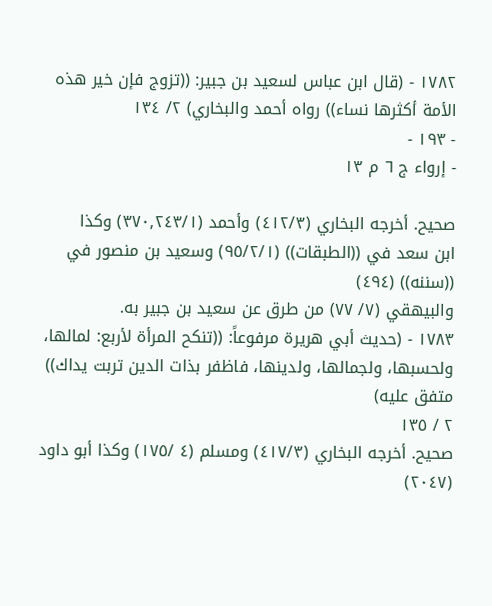١٧٨٢ - (قال ابن عباس لسعيد بن جبير: ((تزوج فإن خير هذه
الأمة أكثرها نساء)) رواه أحمد والبخاري) ٢/ ١٣٤
- ١٩٣ -
- إرواء ج ٦ م ١٣

صحيح. أخرجه البخاري (٤١٢/٣) وأحمد (٣٧٠,٢٤٣/١) وكذا
ابن سعد في ((الطبقات)) (٩٥/٢/١) وسعيد بن منصور في ((سننه)) (٤٩٤)
والبيهقي (٧/ ٧٧) من طرق عن سعيد بن جبير به.
١٧٨٣ - (حديث أبي هريرة مرفوعاً: ((تنكح المرأة لأربع: لمالها،
ولحسبها، ولجمالها، ولدينها، فاظفر بذات الدين تربت يداك)) متفق عليه)
٢ / ١٣٥
صحيح. أخرجه البخاري (٤١٧/٣) ومسلم (٤ /١٧٥) وكذا أبو داود
(٢٠٤٧)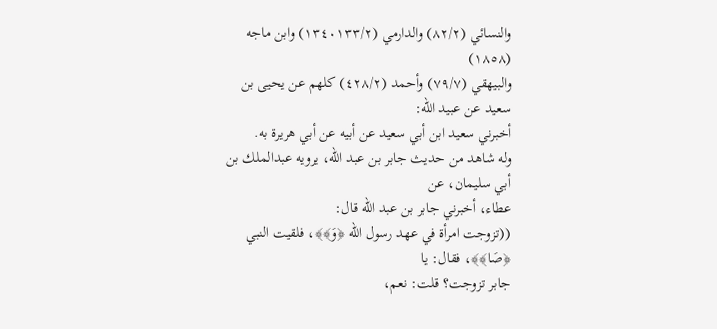والنسائي (٨٢/٢) والدارمي (١٣٤٠١٣٣/٢) وابن ماجه (١٨٥٨)
والبيهقي (٧٩/٧) وأحمد (٤٢٨/٢) كلهم عن يحيى بن سعيد عن عبيد الله:
أخبرني سعيد ابن أبي سعيد عن أبيه عن أبي هريرة به.
وله شاهد من حديث جابر بن عبد الله، يرويه عبدالملك بن أبي سليمان، عن
عطاء، أخبرني جابر بن عبد الله قال:
((تزوجت امرأة في عهد رسول الله ﴿وَ﴾﴾، فلقيت النبي ﴿صَا﴾﴾، فقال: يا
جابر تزوجت؟ قلت: نعم،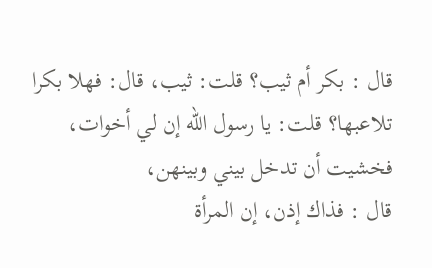قال : بكر أم ثيب؟ قلت: ثيب، قال: فهلا بكرا
تلاعبها؟ قلت: يا رسول الله إن لي أخوات، فخشيت أن تدخل بيني وبينهن،
قال : فذاك إذن، إن المرأة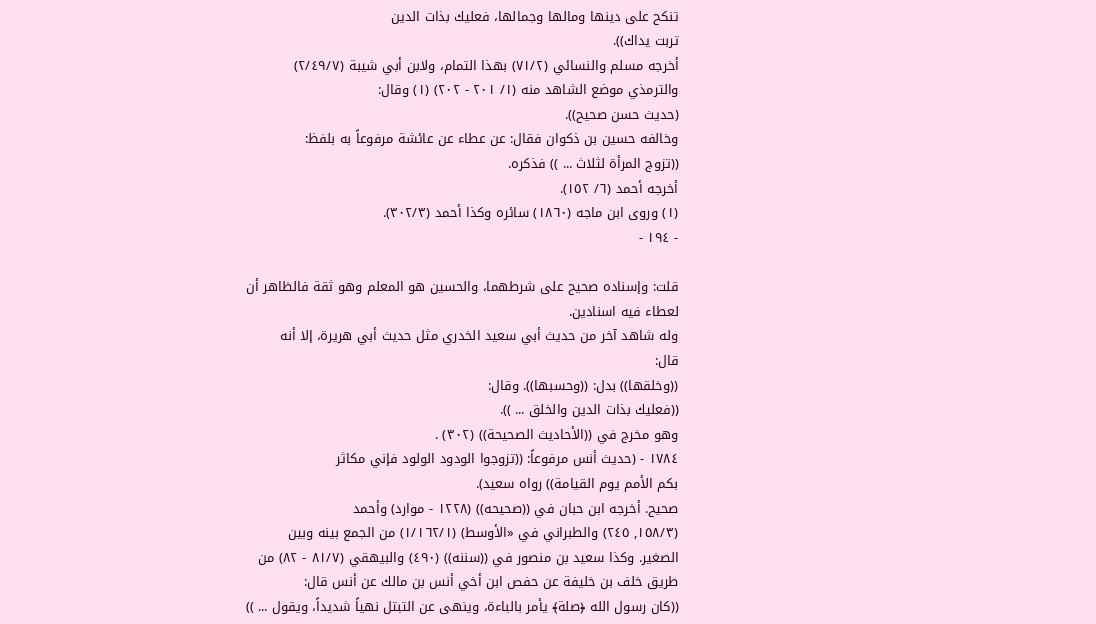تنكح على دينها ومالها وجمالها، فعليك بذات الدين
تربت يداك)).
أخرجه مسلم والنسائي (٧١/٢) بهذا التمام، ولابن أبي شيبة (٢/٤٩/٧)
والترمذي موضع الشاهد منه (١/ ٢٠١ - ٢٠٢) (١) وقال:
(حديث حسن صحيح)).
وخالفه حسين بن ذكوان فقال: عن عطاء عن عائشة مرفوعاً به بلفظ:
((تزوج المرأة لثلاث ... )) فذكره.
أخرجه أحمد (٦/ ١٥٢).
(١) وروى ابن ماجه (١٨٦٠) سائره وكذا أحمد (٣٠٢/٣).
- ١٩٤ -

قلت: وإسناده صحيح على شرطهما، والحسين هو المعلم وهو ثقة فالظاهر أن
لعطاء فيه اسنادین.
وله شاهد آخر من حديث أبي سعيد الخدري مثل حديث أبي هريرة، إلا أنه
قال:
((وخلقها)) بدل: ((وحسبها)). وقال:
((فعليك بذات الدين والخلق ... )).
وهو مخرج في ((الأحاديث الصحيحة)) (٣٠٢) .
١٧٨٤ - (حديث أنس مرفوعاً: ((تزوجوا الودود الولود فإني مكاثر
بكم الأمم يوم القيامة)) رواه سعيد).
صحيح. أخرجه ابن حبان في ((صحيحه)) (١٢٢٨ - موارد) وأحمد
(١٥٨/٣, ٢٤٥) والطبراني في «الأوسط) (١/١٦٢/١) من الجمع بينه وبين
الصغير. وكذا سعيد بن منصور في ((سننه)) (٤٩٠) والبيهقي (٨١/٧ - ٨٢) من
طريق خلف بن خليفة عن حفص ابن أخي أنس بن مالك عن أنس قال:
((كان رسول الله ﴿صلة﴾ يأمر بالباءة، وينهى عن التبتل نهياً شديداً، ويقول ... ))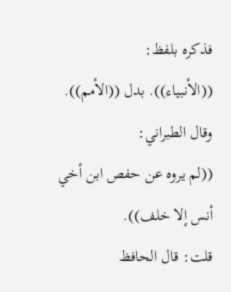فذكره بلفظ:
((الأنبياء)). بدل ((الأمم)). وقال الطبراني:
((لم يروه عن حفص ابن أخي أنس إلا خلف)).
قلت: قال الحافظ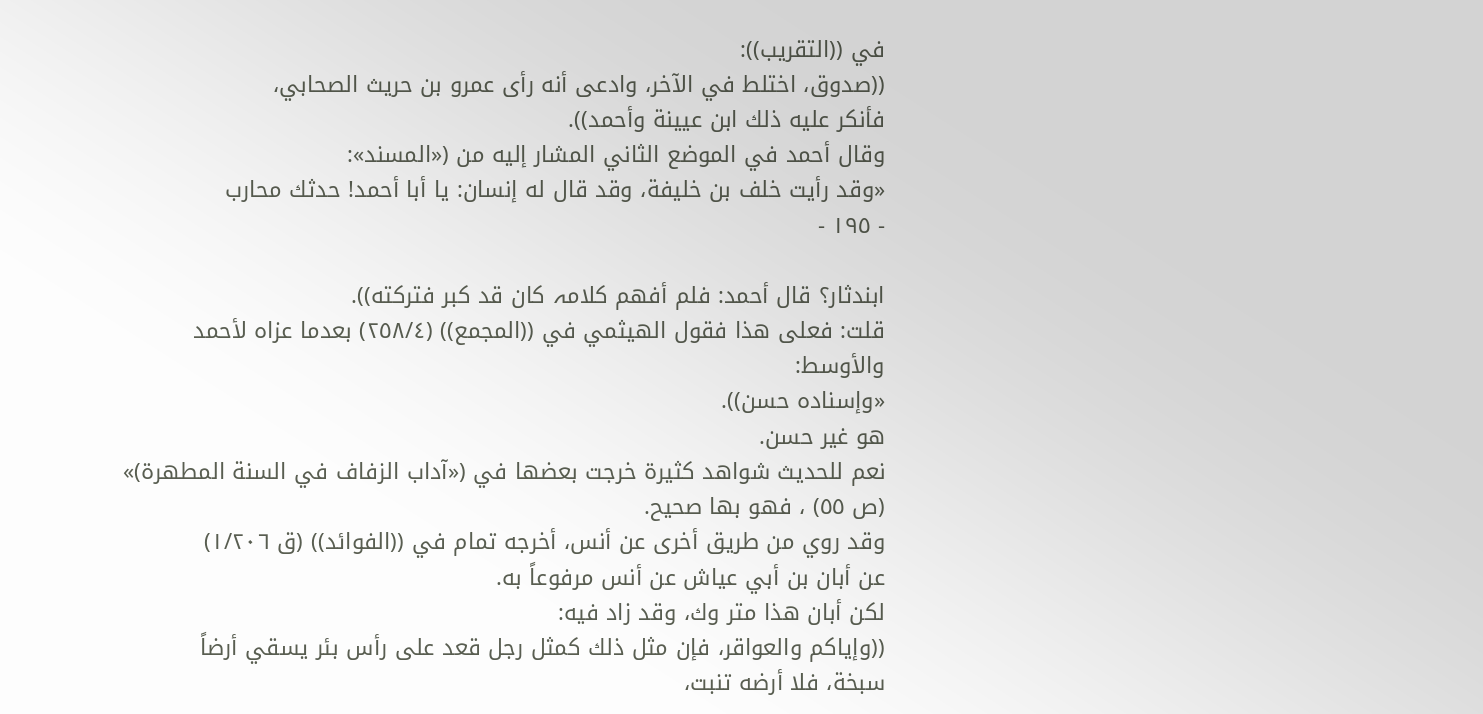في ((التقریب)):
((صدوق، اختلط في الآخر، وادعى أنه رأى عمرو بن حريث الصحابي،
فأنكر عليه ذلك ابن عيينة وأحمد)).
وقال أحمد في الموضع الثاني المشار إليه من («المسند»:
«وقد رأیت خلف بن خلیفة، وقد قال له إنسان: يا أبا أحمد! حدثك محارب
- ١٩٥ -

ابندثار؟ قال أحمد: فلم أفهم کلامہ کان قد کبر فتركته)).
قلت: فعلى هذا فقول الهيثمي في ((المجمع)) (٢٥٨/٤) بعدما عزاه لأحمد
والأوسط:
«وإسناده حسن)).
هو غیر حسن.
نعم للحديث شواهد كثيرة خرجت بعضها في («آداب الزفاف في السنة المطهرة)»
(ص ٥٥) ، فهو بها صحيح.
وقد روي من طريق أخرى عن أنس، أخرجه تمام في ((الفوائد)) (ق ١/٢٠٦)
عن أبان بن أبي عياش عن أنس مرفوعاً به.
لکن أبان هذا متر وك، وقد زاد فيه:
((وإياكم والعواقر، فإن مثل ذلك كمثل رجل قعد على رأس بئر يسقي أرضاً
سبخة، فلا أرضه تنبت،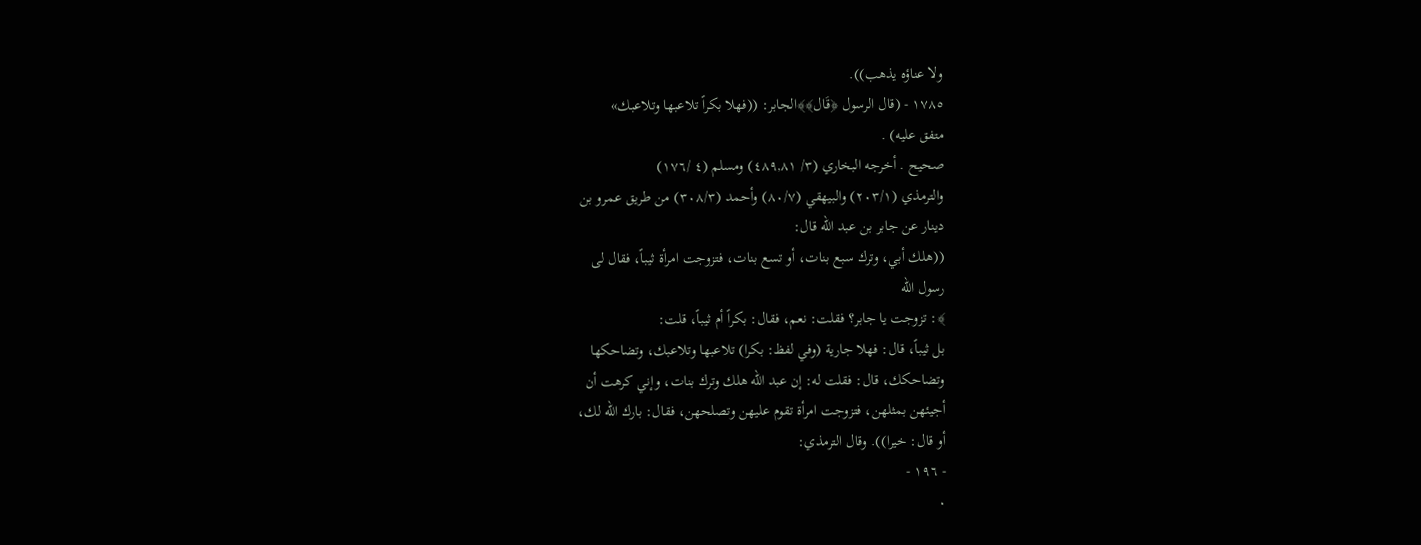ولا عناؤه يذهب)).
١٧٨٥ - (قال الرسول ﴿قَال﴾﴾الجابر: ((فهلا بكراً تلاعبها وتلاعبك»
متفق عليه) .
صحيح . أخرجه البخاري (٣/ ٤٨٩,٨١) ومسلم (٤ /١٧٦)
والترمذي (٢٠٣/١) والبيهقي (٨٠/٧) وأحمد (٣٠٨/٣) من طريق عمرو بن
دينار عن جابر بن عبد الله قال:
((هلك أبي، وترك سبع بنات، أو تسع بنات، فتزوجت امرأة ثيباً، فقال لى
رسول الله
﴾: تزوجت يا جابر؟ فقلت: نعم، فقال: بكراً أم ثيباً، قلت:
بل ثيباً، قال: فهلا جارية (وفي لفظ: بكرا) تلاعبها وتلاعبك، وتضاحكها
وتضاحكك، قال: فقلت له: إن عبد الله هلك وترك بنات، وإني كرهت أن
أجيئهن بمثلهن، فتزوجت امرأة تقوم عليهن وتصلحهن، فقال: بارك الله لك،
أو قال: خيرا)). وقال الترمذي:
- ١٩٦ -
٠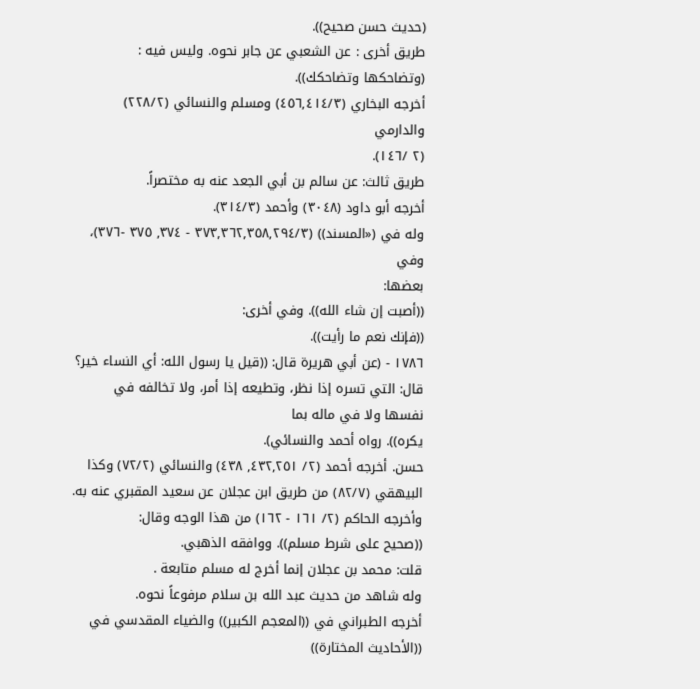(حديث حسن صحيح)).
طريق أخرى : عن الشعبي عن جابر نحوه. وليس فيه :
(وتضاحكها وتضاحكك)).
أخرجه البخاري (٤٥٦,٤١٤/٣) ومسلم والنسائي (٢٢٨/٢) والدارمي
(٢ /١٤٦).
طريق ثالث: عن سالم بن أبي الجعد عنه به مختصراً.
أخرجه أبو داود (٣٠٤٨) وأحمد (٣١٤/٣).
وله في («المسند)) (٣٧٣٫٣٦٢٫٣٥٨,٢٩٤/٣ - ٣٧٤, ٣٧٥ -٣٧٦)، وفي
بعضها:
((أصبت إن شاء الله)). وفي أخرى:
((فإنك نعم ما رأيت)).
١٧٨٦ - (عن أبي هريرة قال: ((قيل يا رسول الله: أي النساء خير؟
قال: التي تسره إذا نظر، وتطيعه إذا أمر، ولا تخالفه في نفسها ولا في ماله بما
يكره)). رواه أحمد والنسائي).
حسن. أخرجه أحمد (٢/ ٤٣٢,٢٥١, ٤٣٨) والنسائي (٧٢/٢) وكذا
البيهقي (٨٢/٧) من طريق ابن عجلان عن سعيد المقبري عنه به.
وأخرجه الحاكم (٢/ ١٦١ - ١٦٢) من هذا الوجه وقال:
((صحيح على شرط مسلم)). ووافقه الذهبي.
قلت: محمد بن عجلان إنما أخرج له مسلم متابعة .
وله شاهد من حديث عبد الله بن سلام مرفوعاً نحوه.
أخرجه الطبراني في ((المعجم الكبير)) والضياء المقدسي في ((الأحاديث المختارة))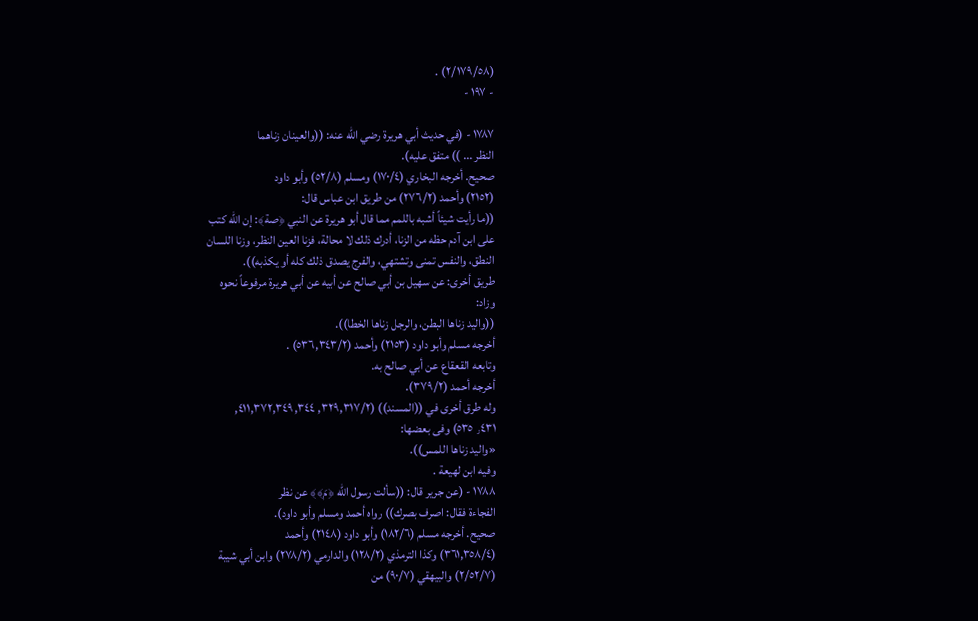(٢/١٧٩/٥٨) .
- ١٩٧ -

١٧٨٧ - (في حديث أبي هريرة رضي الله عنه: ((والعينان زناهما
النظر ... )) متفق عليه).
صحيح. أخرجه البخاري (١٧٠/٤) ومسلم (٥٢/٨) وأبو داود
(٢١٥٢) وأحمد (٢٧٦/٢) من طريق ابن عباس قال:
((ما رأيت شيئاً أشبه باللمم مما قال أبو هريرة عن النبي ﴿صة﴾: إن الله كتب
على ابن آدم حظه من الزنا، أدرك ذلك لا محالة، فزنا العين النظر، وزنا اللسان
النطق، والنفس تمنی وتشتهي، والفرج يصدق ذلك كله أو يكذبه)).
طريق أخرى: عن سهيل بن أبي صالح عن أبيه عن أبي هريرة مرفوعاً نحوه
وزاد:
((واليد زناها البطن، والرجل زناها الخطا)).
أخرجه مسلم وأبو داود (٢١٥٣) وأحمد (٥٣٦,٣٤٣/٢) .
وتابعه القعقاع عن أبي صالح به.
أخرجه أحمد (٣٧٩/٢).
وله طرق أخرى في ((المسند)) (٣٢٩,٣١٧/٢, ٣٤٤, ٤١١,٣٧٢,٣٤٩,
٫٤٣١ ٥٣٥) وفى بعضها:
«واليد زناها اللمس)).
وفيه ابن لهيعة .
١٧٨٨ - (عن جرير قال: ((سألت رسول الله ﴿مَ﴾﴾ عن نظر
الفجاءة فقال: اصرف بصرك)) رواه أحمد ومسلم وأبو داود).
صحيح. أخرجه مسلم (١٨٢/٦) وأبو داود (٢١٤٨) وأحمد
(٣٦١,٣٥٨/٤) وكذا الترمذي (١٢٨/٢) والدارمي (٢٧٨/٢) وابن أبي شيبة
(٢/٥٢/٧) والبيهقي (٩٠/٧) من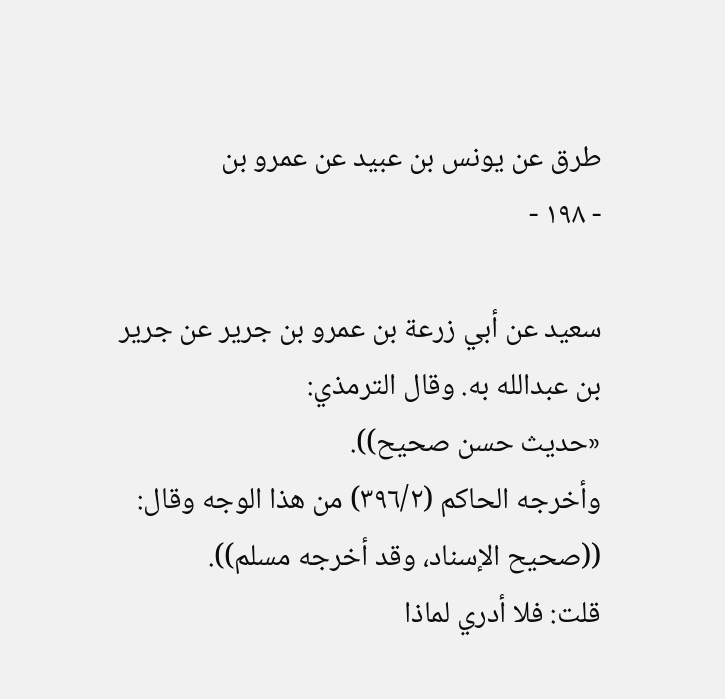طرق عن يونس بن عبيد عن عمرو بن
- ١٩٨ -

سعيد عن أبي زرعة بن عمرو بن جرير عن جرير بن عبدالله به. وقال الترمذي:
«حديث حسن صحيح)).
وأخرجه الحاكم (٣٩٦/٢) من هذا الوجه وقال:
((صحيح الإسناد، وقد أخرجه مسلم)).
قلت: فلا أدري لماذا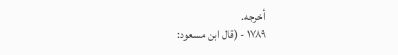أخرجه.
١٧٨٩ - (قال ابن مسعود: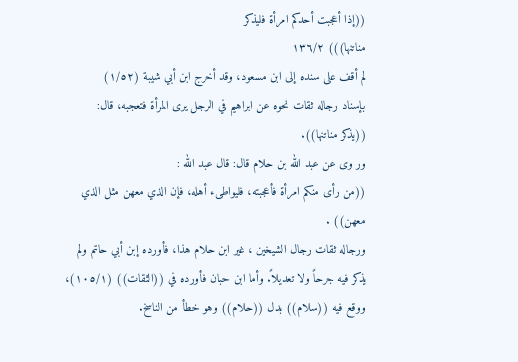((إذا أعجبت أحدكم امرأة فليذكر
مناتنها))) ١٣٦/٢
لم أقف على سنده إلى ابن مسعود، وقد أخرج ابن أبي شيبة (١/٥٢)
بإسناد رجاله ثقات نحوه عن ابراهيم في الرجل يرى المرأة فتعجبه، قال:
((يذكر مناتنها)).
ور وی عن عبد الله بن حلام قال: قال عبد الله :
((من رأى منكم امرأة فأعجبته، فليواطىء أهله، فإن الذي معهن مثل الذي
معهن)) .
ورجاله ثقات رجال الشيخين ، غير ابن حلام هذا، فأورده إبن أبي حاتم ولم
يذكر فيه جرحاً ولا تعديلاً. وأما ابن حبان فأورده في ((الثقات)) (١٠٥/١)،
ووقع فيه ((سلام)) بدل ((حلام)) وهو خطأ من الناسخ.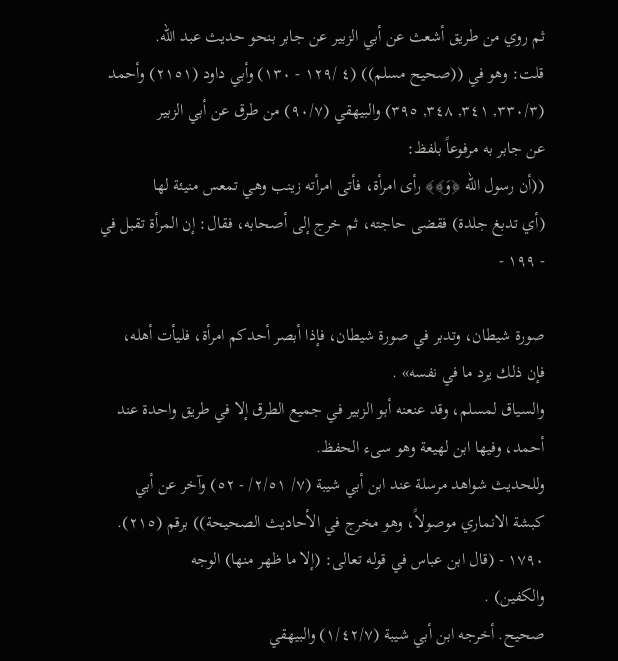ثم روي من طريق أشعث عن أبي الزبير عن جابر بنحو حديث عبد الله.
قلت: وهو في ((صحيح مسلم)) (٤ /١٢٩ - ١٣٠) وأبي داود (٢١٥١) وأحمد
(٣٣٠/٣, ٣٤١, ٣٤٨, ٣٩٥) والبيهقي (٩٠/٧) من طرق عن أبي الزبير
عن جابر به مرفوعاً بلفظ:
((أن رسول الله ﴿وَ﴾﴾ رأى امرأة، فأتى امرأته زينب وهي تمعس منيئة لها
(أي تدبغ جلدة) فقضى حاجته، ثم خرج إلى أصحابه، فقال: إن المرأة تقبل في
- ١٩٩ -

صورة شيطان، وتدبر في صورة شيطان، فإذا أبصر أحدكم امرأة، فليأت أهله،
فإن ذلك یرد ما في نفسه» .
والسياق لمسلم، وقد عنعنه أبو الزبير في جميع الطرق إلا في طريق واحدة عند
أحمد، وفيها ابن لهيعة وهو سىء الحفظ.
وللحديث شواهد مرسلة عند ابن أبي شيبة (٧/ ٢/٥١/ - ٥٢) وآخر عن أبي
كبشة الانماري موصولاً، وهو مخرج في الأحاديث الصحيحة)) برقم (٢١٥).
١٧٩٠ - (قال ابن عباس في قوله تعالى: (إلا ما ظهر منها) الوجه
والكفين) .
صحيح. أخرجه ابن أبي شيبة (١/٤٢/٧) والبيهقي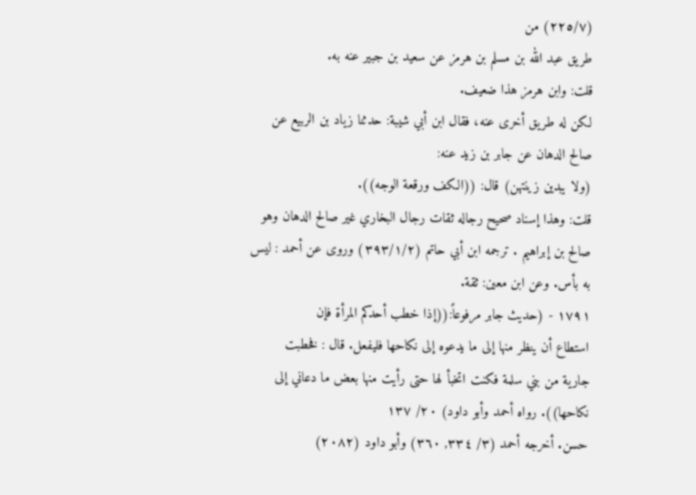(٢٢٥/٧) من
طریق عبد الله بن مسلم بن هرمز عن سعيد بن جبير عنه به.
قلت: وابن هرمز هذا ضعيف.
لكن له طريق أخرى عنه، فقال ابن أبي شيبة: حدثنا زياد بن الربيع عن
صالح الدهان عن جابر بن زيد عنه:
(ولا يبدين زينتهن) قال: ((الكف ورقعة الوجه)).
قلت: وهذا إسناد صحيح رجاله ثقات رجال البخاري غير صالح الدهان وهو
صالح بن إبراهيم . ترجمه ابن أبي حاتم (٣٩٣/١/٢) وروى عن أحمد : ليس
به بأس. وعن ابن معين: ثقة.
١٧٩١ - (حديث جابر مرفوعاً:((إذا خطب أحدكم المرأة فإن
استطاع أن ينظر منها إلى ما يدعوه إلى نكاحها فليفعل. قال : فخطبت
جارية من بني سلمة فكنت اتخبأ لها حتى رأيت منها بعض ما دعاني إلى
نكاحها)). رواه أحمد وأبو داود) ٢٠/ ١٣٧
حسن. أخرجه أحمد (٣/ ٣٣٤, ٣٦٠) وأبو داود (٢٠٨٢)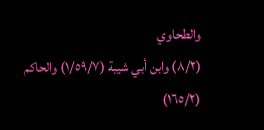والطحاوي
(٨/٢) وابن أبي شيبة (١/٥٩/٧) والحاكم (١٦٥/٢)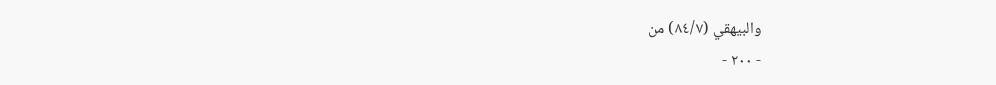والبيهقي (٨٤/٧) من
- ٢٠٠ -